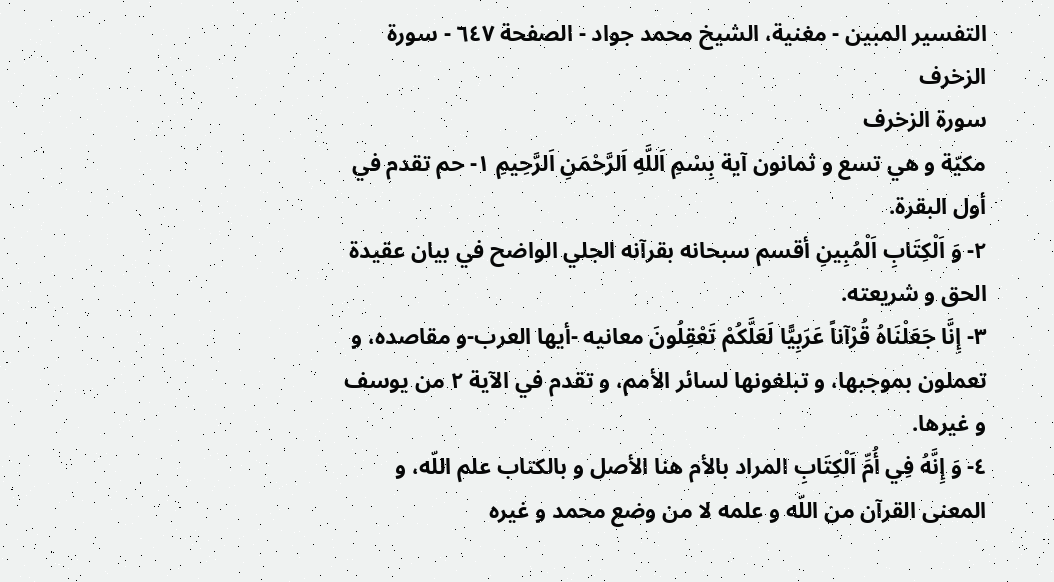التفسير المبين - مغنية، الشيخ محمد جواد - الصفحة ٦٤٧ - سورة الزخرف
سورة الزخرف
مكيّة و هي تسع و ثمانون آية بِسْمِ اَللَّهِ اَلرَّحْمَنِ اَلرَّحِيمِ ١- حم تقدم في أول البقرة.
٢- وَ اَلْكِتَابِ اَلْمُبِينِ أقسم سبحانه بقرآنه الجلي الواضح في بيان عقيدة الحق و شريعته.
٣- إِنَّا جَعَلْنَاهُ قُرْآناً عَرَبِيًّا لَعَلَّكُمْ تَعْقِلُونَ معانيه -أيها العرب-و مقاصده، و تعملون بموجبها، و تبلغونها لسائر الأمم، و تقدم في الآية ٢ من يوسف و غيرها.
٤- وَ إِنَّهُ فِي أُمِّ اَلْكِتَابِ المراد بالأم هنا الأصل و بالكتاب علم اللّه، و المعنى القرآن من اللّه و علمه لا من وضع محمد و غيره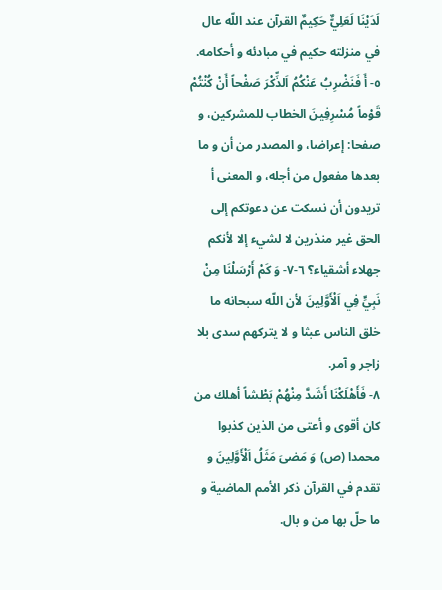لَدَيْنَا لَعَلِيٌّ حَكِيمٌ القرآن عند اللّه عال في منزلته حكيم في مبادئه و أحكامه.
٥- أَ فَنَضْرِبُ عَنْكُمُ اَلذِّكْرَ صَفْحاً أَنْ كُنْتُمْ قَوْماً مُسْرِفِينَ الخطاب للمشركين، و صفحا: إعراضا، و المصدر من أن و ما بعدها مفعول من أجله، و المعنى أ تريدون أن نسكت عن دعوتكم إلى الحق غير منذرين لا لشيء إلا لأنكم جهلاء أشقياء؟ ٦-٧- وَ كَمْ أَرْسَلْنَا مِنْ نَبِيٍّ فِي اَلْأَوَّلِينَ لأن اللّه سبحانه ما خلق الناس عبثا و لا يتركهم سدى بلا زاجر و آمر.
٨- فَأَهْلَكْنَا أَشَدَّ مِنْهُمْ بَطْشاً أهلك من كان أقوى و أعتى من الذين كذبوا محمدا (ص) وَ مَضىَ مَثَلُ اَلْأَوَّلِينَ و تقدم في القرآن ذكر الأمم الماضية و ما حلّ بها من و بال.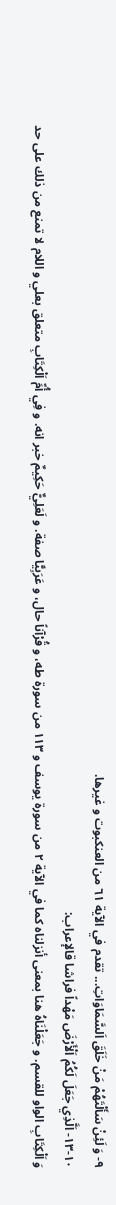٩- وَ لَئِنْ سَأَلْتَهُمْ مَنْ خَلَقَ اَلسَّمَاوَاتِ... تقدم في الآية ٦١ من العنكبوت و غيرها.
١٠-١٣- اَلَّذِي جَعَلَ لَكُمُ اَلْأَرْضَ مَهْداً فراشا قالإعراب:
وَ اَلْكِتَابِ الواو للقسم. و جَعَلْنَاهُ هنا بمعنى أنزلناه كما في الآية ٢ من سورة يوسف و ١١٣ من سورة طه، و قُرْآناً حال، و عَرَبِيًّا صفة. و لَعَلِيٌّ حَكِيمٌ خبر انه. و فِي أُمِّ اَلْكِتَابِ متعلق بعلي و اللام لا تمنع من ذلك على حد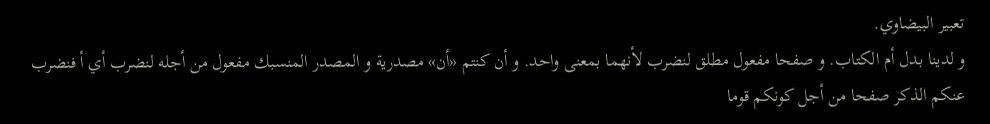تعبير البيضاوي.
و لدينا بدل أم الكتاب. و صفحا مفعول مطلق لنضرب لأنهما بمعنى واحد. و أن كنتم «أن» مصدرية و المصدر المنسبك مفعول من أجله لنضرب أي أ فنضرب عنكم الذكر صفحا من أجل كونكم قوما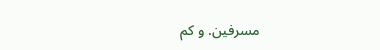مسرفين. و كم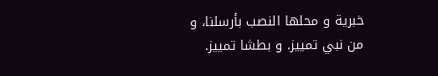خبرية و محلها النصب بأرسلنا، و من نبي تمييز. و بطشا تمييز.